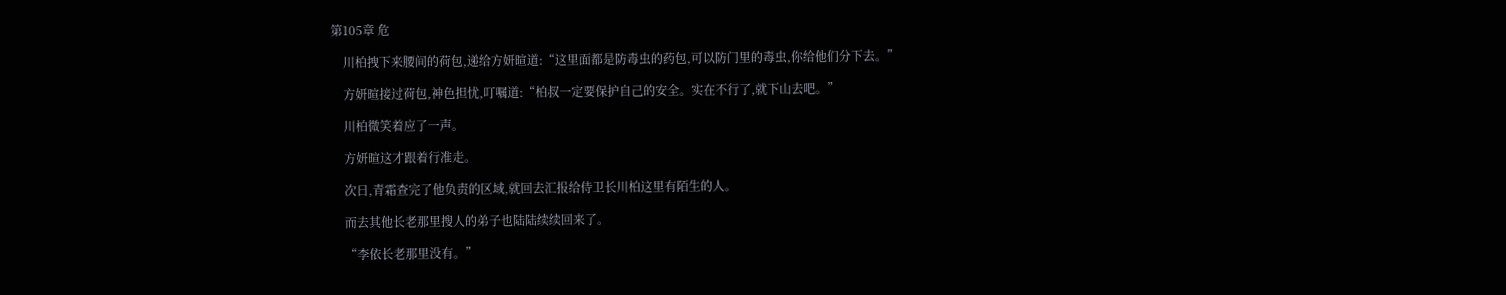第105章 危

    川柏拽下来腰间的荷包,递给方妍暄道:“这里面都是防毒虫的药包,可以防门里的毒虫,你给他们分下去。”

    方妍暄接过荷包,神色担忧,叮嘱道:“柏叔一定要保护自己的安全。实在不行了,就下山去吧。”

    川柏微笑着应了一声。

    方妍暄这才跟着行准走。

    次日,青霜查完了他负责的区域,就回去汇报给侍卫长川柏这里有陌生的人。

    而去其他长老那里搜人的弟子也陆陆续续回来了。

    “李依长老那里没有。”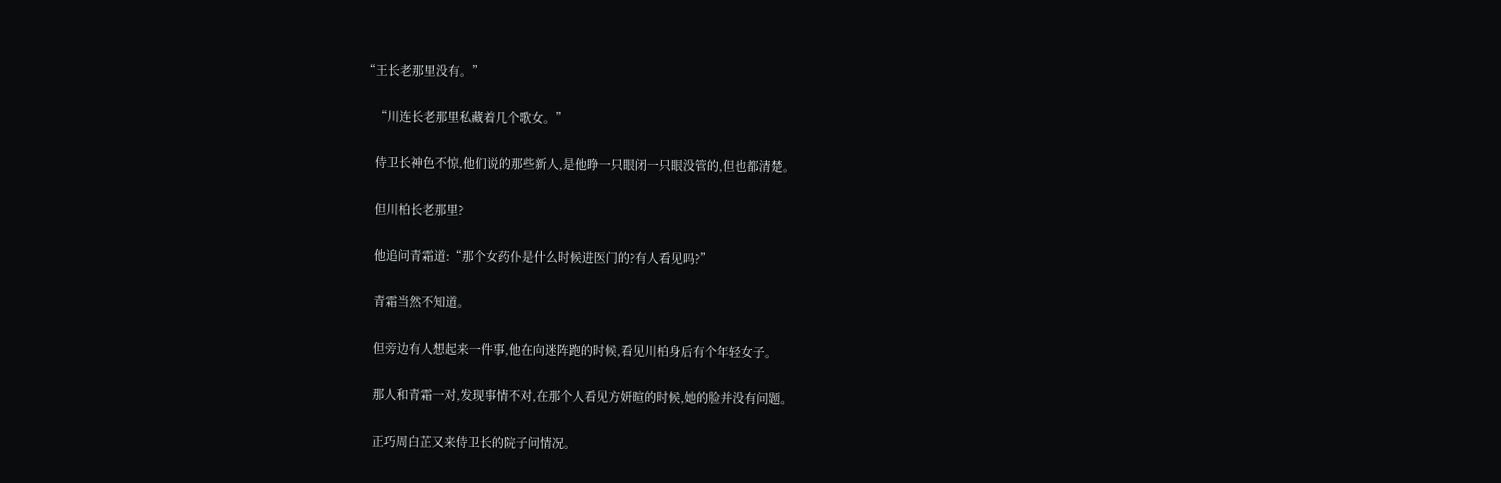“王长老那里没有。”

    “川连长老那里私藏着几个歌女。”

    侍卫长神色不惊,他们说的那些新人,是他睁一只眼闭一只眼没管的,但也都清楚。

    但川柏长老那里?

    他追问青霜道:“那个女药仆是什么时候进医门的?有人看见吗?”

    青霜当然不知道。

    但旁边有人想起来一件事,他在向迷阵跑的时候,看见川柏身后有个年轻女子。

    那人和青霜一对,发现事情不对,在那个人看见方妍暄的时候,她的脸并没有问题。

    正巧周白芷又来侍卫长的院子问情况。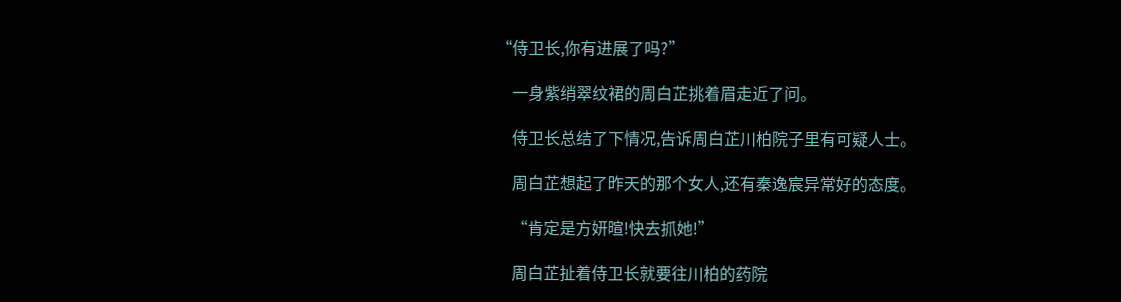“侍卫长,你有进展了吗?”

    一身紫绡翠纹裙的周白芷挑着眉走近了问。

    侍卫长总结了下情况,告诉周白芷川柏院子里有可疑人士。

    周白芷想起了昨天的那个女人,还有秦逸宸异常好的态度。

    “肯定是方妍暄!快去抓她!”

    周白芷扯着侍卫长就要往川柏的药院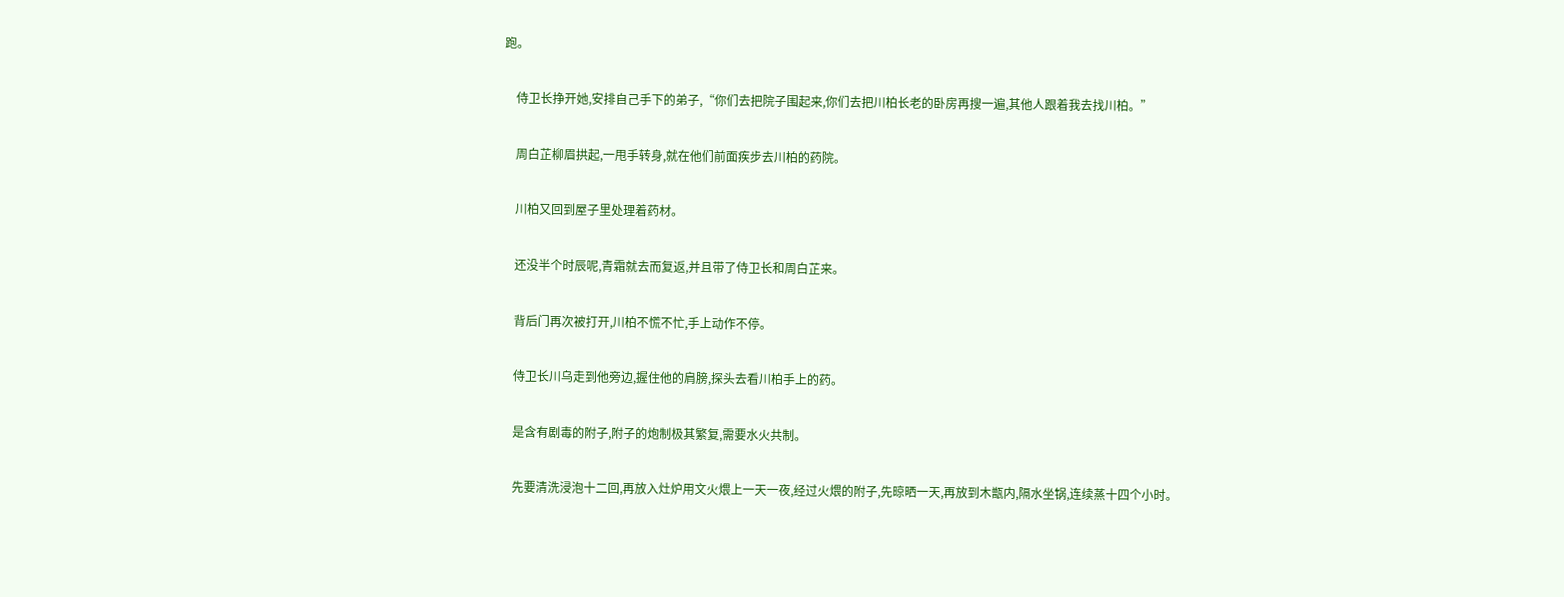跑。

    侍卫长挣开她,安排自己手下的弟子,“你们去把院子围起来,你们去把川柏长老的卧房再搜一遍,其他人跟着我去找川柏。”

    周白芷柳眉拱起,一甩手转身,就在他们前面疾步去川柏的药院。

    川柏又回到屋子里处理着药材。

    还没半个时辰呢,青霜就去而复返,并且带了侍卫长和周白芷来。

    背后门再次被打开,川柏不慌不忙,手上动作不停。

    侍卫长川乌走到他旁边,握住他的肩膀,探头去看川柏手上的药。

    是含有剧毒的附子,附子的炮制极其繁复,需要水火共制。

    先要清洗浸泡十二回,再放入灶炉用文火煨上一天一夜,经过火煨的附子,先晾晒一天,再放到木甑内,隔水坐锅,连续蒸十四个小时。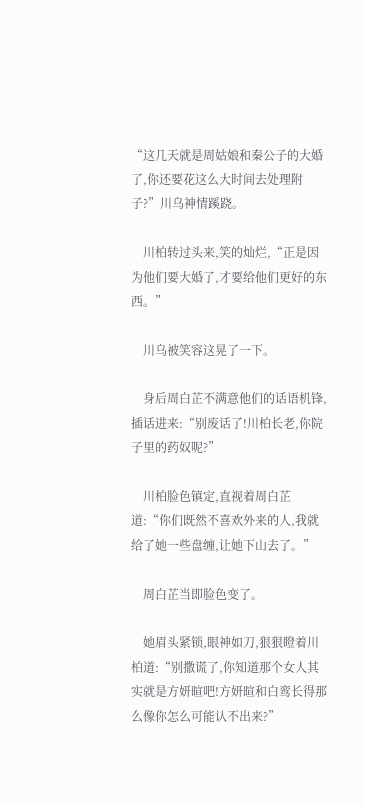“这几天就是周姑娘和秦公子的大婚了,你还要花这么大时间去处理附子?”川乌神情蹊跷。

    川柏转过头来,笑的灿烂,“正是因为他们要大婚了,才要给他们更好的东西。”

    川乌被笑容这晃了一下。

    身后周白芷不满意他们的话语机锋,插话进来:“别废话了!川柏长老,你院子里的药奴呢?”

    川柏脸色镇定,直视着周白芷道:“你们既然不喜欢外来的人,我就给了她一些盘缠,让她下山去了。”

    周白芷当即脸色变了。

    她眉头紧锁,眼神如刀,狠狠瞪着川柏道:“别撒谎了,你知道那个女人其实就是方妍暄吧!方妍暄和白鸾长得那么像你怎么可能认不出来?”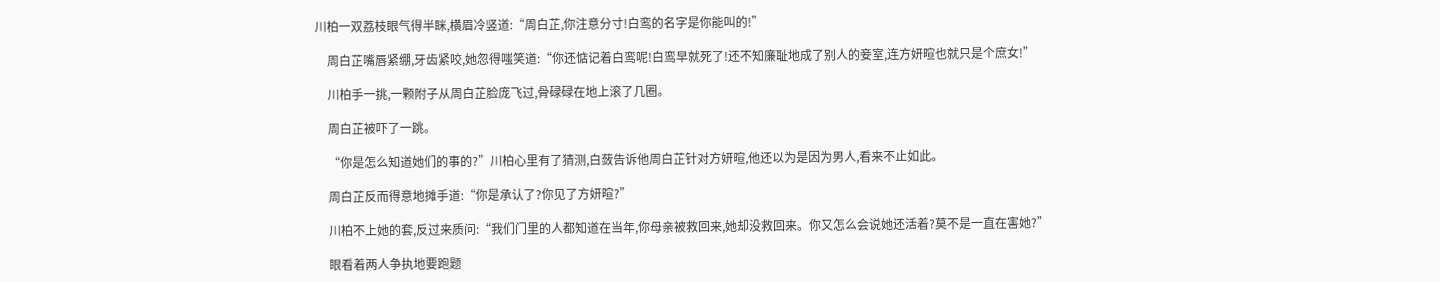川柏一双荔枝眼气得半眯,横眉冷竖道:“周白芷,你注意分寸!白鸾的名字是你能叫的!”

    周白芷嘴唇紧绷,牙齿紧咬,她忽得嗤笑道:“你还惦记着白鸾呢!白鸾早就死了!还不知廉耻地成了别人的妾室,连方妍暄也就只是个庶女!”

    川柏手一挑,一颗附子从周白芷脸庞飞过,骨碌碌在地上滚了几圈。

    周白芷被吓了一跳。

    “你是怎么知道她们的事的?”川柏心里有了猜测,白蔹告诉他周白芷针对方妍暄,他还以为是因为男人,看来不止如此。

    周白芷反而得意地摊手道:“你是承认了?你见了方妍暄?”

    川柏不上她的套,反过来质问:“我们门里的人都知道在当年,你母亲被救回来,她却没救回来。你又怎么会说她还活着?莫不是一直在害她?”

    眼看着两人争执地要跑题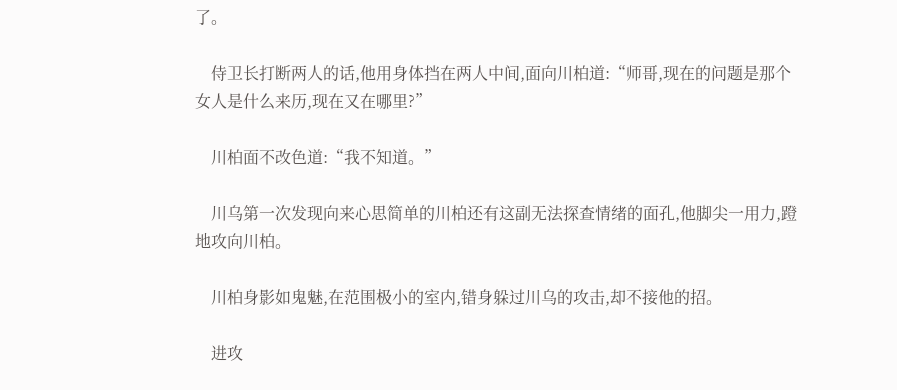了。

    侍卫长打断两人的话,他用身体挡在两人中间,面向川柏道:“师哥,现在的问题是那个女人是什么来历,现在又在哪里?”

    川柏面不改色道:“我不知道。”

    川乌第一次发现向来心思简单的川柏还有这副无法探查情绪的面孔,他脚尖一用力,蹬地攻向川柏。

    川柏身影如鬼魅,在范围极小的室内,错身躲过川乌的攻击,却不接他的招。

    进攻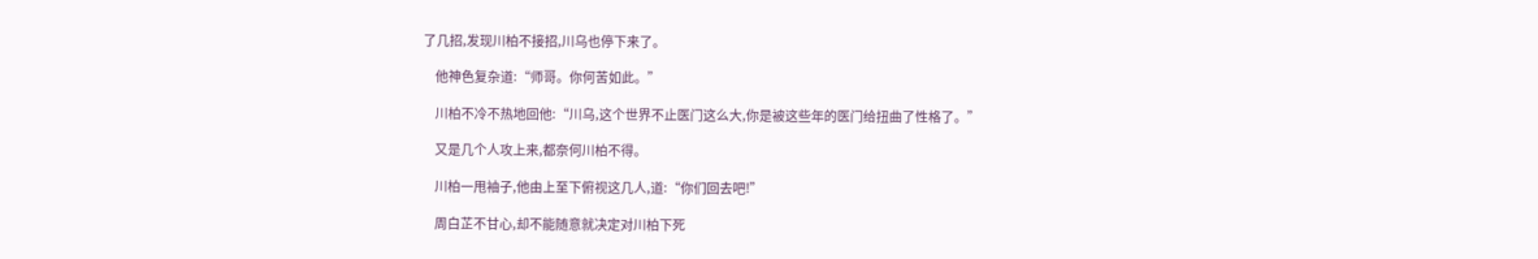了几招,发现川柏不接招,川乌也停下来了。

    他神色复杂道:“师哥。你何苦如此。”

    川柏不冷不热地回他:“川乌,这个世界不止医门这么大,你是被这些年的医门给扭曲了性格了。”

    又是几个人攻上来,都奈何川柏不得。

    川柏一甩袖子,他由上至下俯视这几人,道:“你们回去吧!”

    周白芷不甘心,却不能随意就决定对川柏下死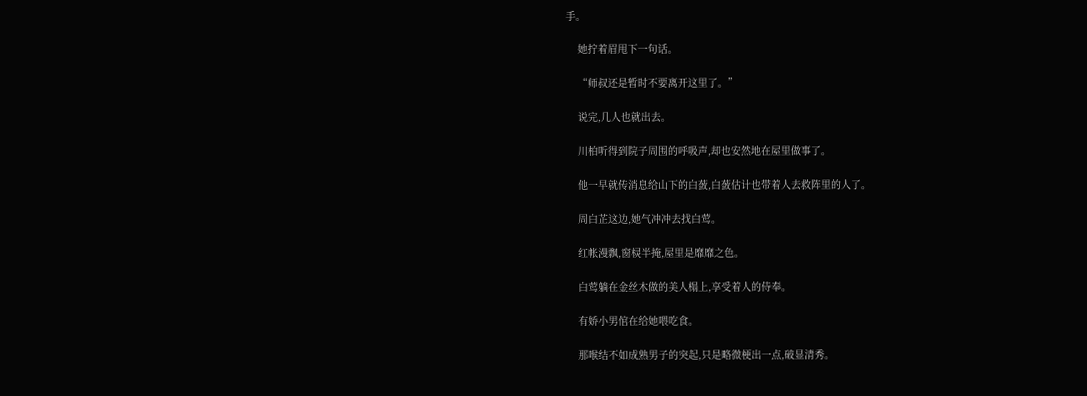手。

    她拧着眉甩下一句话。

    “师叔还是暂时不要离开这里了。”

    说完,几人也就出去。

    川柏听得到院子周围的呼吸声,却也安然地在屋里做事了。

    他一早就传消息给山下的白蔹,白蔹估计也带着人去救阵里的人了。

    周白芷这边,她气冲冲去找白莺。

    红帐漫飘,窗棂半掩,屋里是靡靡之色。

    白莺躺在金丝木做的美人榻上,享受着人的侍奉。

    有娇小男倌在给她喂吃食。

    那喉结不如成熟男子的突起,只是略微梗出一点,破显清秀。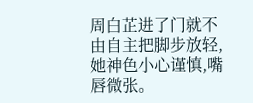周白芷进了门就不由自主把脚步放轻,她神色小心谨慎,嘴唇微张。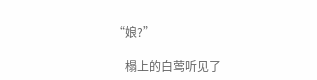“娘?”

    榻上的白莺听见了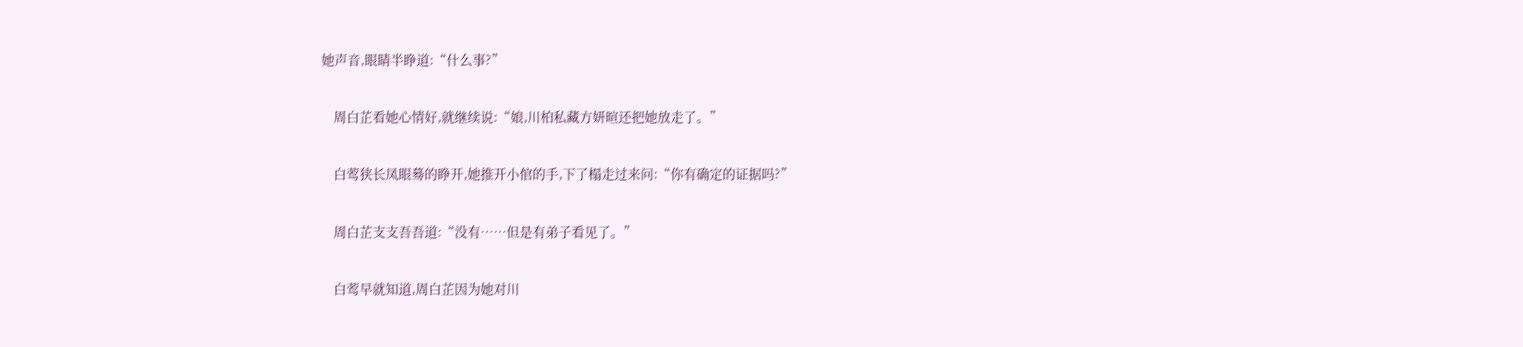她声音,眼睛半睁道:“什么事?”

    周白芷看她心情好,就继续说:“娘,川柏私藏方妍暄还把她放走了。”

    白莺狭长凤眼蓦的睁开,她推开小倌的手,下了榻走过来问:“你有确定的证据吗?”

    周白芷支支吾吾道:“没有……但是有弟子看见了。”

    白莺早就知道,周白芷因为她对川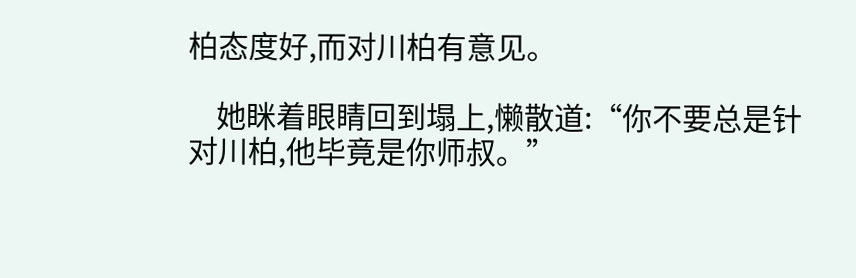柏态度好,而对川柏有意见。

    她眯着眼睛回到塌上,懒散道:“你不要总是针对川柏,他毕竟是你师叔。”